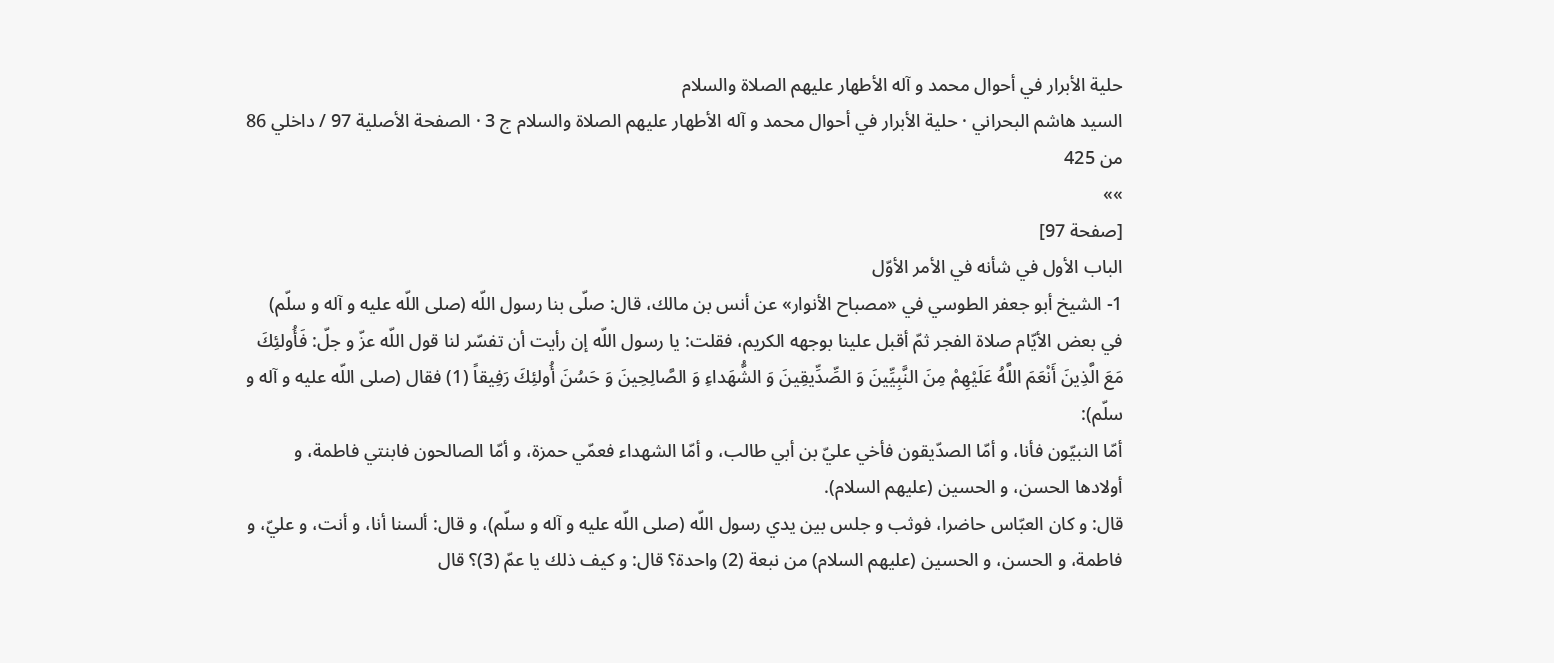حلية الأبرار في أحوال محمد و آله الأطهار عليهم الصلاة والسلام
السيد هاشم البحراني · حلية الأبرار في أحوال محمد و آله الأطهار عليهم الصلاة والسلام ج 3 · الصفحة الأصلية 97 / داخلي 86 من 425
»»
[صفحة 97]
الباب الأول في شأنه في الأمر الأوّل
1- الشيخ أبو جعفر الطوسي في «مصباح الأنوار» عن أنس بن مالك، قال: صلّى بنا رسول اللّه (صلى اللّه عليه و آله و سلّم) في بعض الأيّام صلاة الفجر ثمّ أقبل علينا بوجهه الكريم، فقلت: يا رسول اللّه إن رأيت أن تفسّر لنا قول اللّه عزّ و جلّ: فَأُولئِكَ مَعَ الَّذِينَ أَنْعَمَ اللَّهُ عَلَيْهِمْ مِنَ النَّبِيِّينَ وَ الصِّدِّيقِينَ وَ الشُّهَداءِ وَ الصَّالِحِينَ وَ حَسُنَ أُولئِكَ رَفِيقاً (1) فقال (صلى اللّه عليه و آله و سلّم):
أمّا النبيّون فأنا، و أمّا الصدّيقون فأخي عليّ بن أبي طالب، و أمّا الشهداء فعمّي حمزة، و أمّا الصالحون فابنتي فاطمة، و أولادها الحسن، و الحسين (عليهم السلام).
قال: و كان العبّاس حاضرا، فوثب و جلس بين يدي رسول اللّه (صلى اللّه عليه و آله و سلّم)، و قال: ألسنا أنا، و أنت، و عليّ، و فاطمة، و الحسن، و الحسين (عليهم السلام) من نبعة (2) واحدة؟ قال: و كيف ذلك يا عمّ (3)؟ قال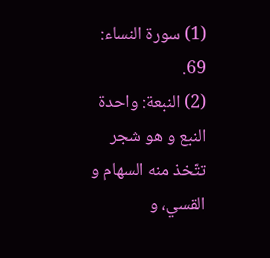(1) سورة النساء: 69.
(2) النبعة: واحدة النبع و هو شجر تتّخذ منه السهام و القسي، و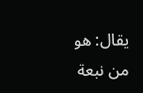يقال: هو من نبعة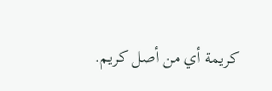كريمة أي من أصل كريم.